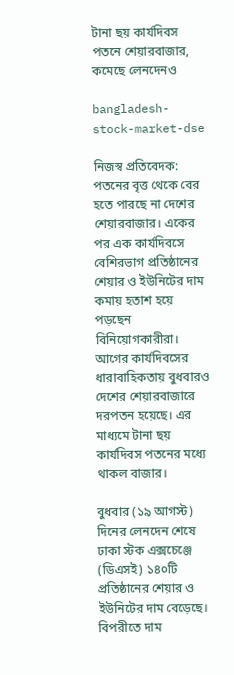টানা ছয় কার্যদিবস পতনে শেয়ারবাজার, কমেছে লেনদেনও

bangladesh-stock-market-dse

নিজস্ব প্রতিবেদক: পতনের বৃত্ত থেকে বের হতে পারছে না দেশের শেয়ারবাজার। একের পর এক কার্যদিবসে বেশিরভাগ প্রতিষ্ঠানের শেয়ার ও ইউনিটের দাম কমায় হতাশ হয়ে পড়ছেন বিনিয়োগকারীরা। আগের কার্যদিবসের ধারাবাহিকতায় বুধবারও দেশের শেয়ারবাজারে দরপতন হয়েছে। এর মাধ্যমে টানা ছয় কার্যদিবস পতনের মধ্যে থাকল বাজার।

বুধবার (১৯ আগস্ট) দিনের লেনদেন শেষে ঢাকা স্টক এক্সচেঞ্জে (ডিএসই) ১৪০টি প্রতিষ্ঠানের শেয়ার ও ইউনিটের দাম বেড়েছে। বিপরীতে দাম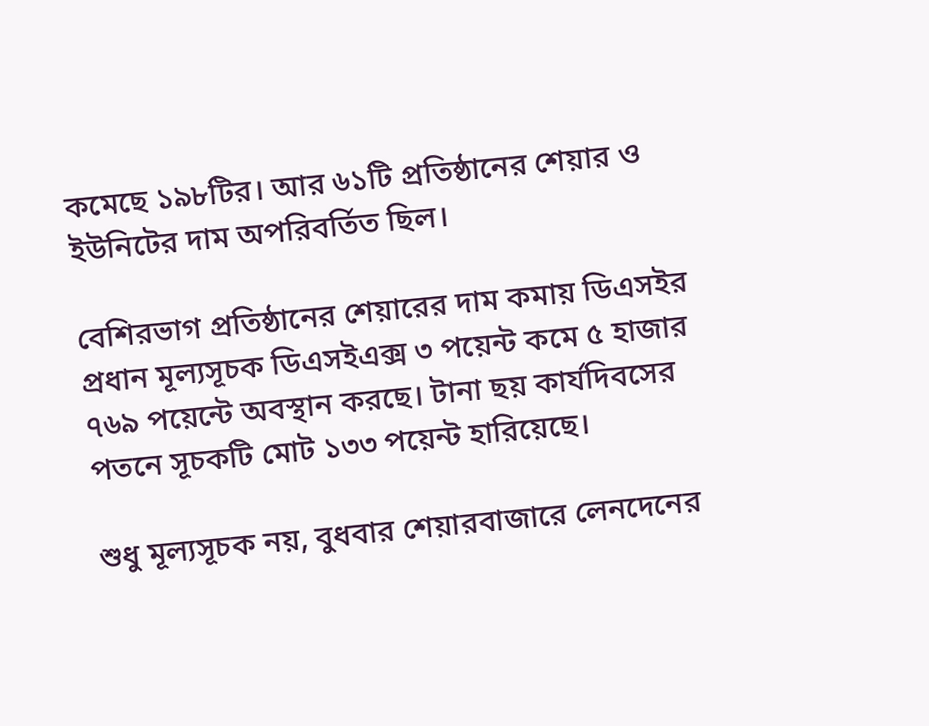কমেছে ১৯৮টির। আর ৬১টি প্রতিষ্ঠানের শেয়ার ও ইউনিটের দাম অপরিবর্তিত ছিল।

বেশিরভাগ প্রতিষ্ঠানের শেয়ারের দাম কমায় ডিএসইর প্রধান মূল্যসূচক ডিএসইএক্স ৩ পয়েন্ট কমে ৫ হাজার ৭৬৯ পয়েন্টে অবস্থান করছে। টানা ছয় কার্যদিবসের পতনে সূচকটি মোট ১৩৩ পয়েন্ট হারিয়েছে।

শুধু মূল্যসূচক নয়, বুধবার শেয়ারবাজারে লেনদেনের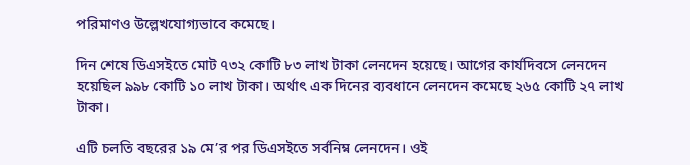পরিমাণও উল্লেখযোগ্যভাবে কমেছে।

দিন শেষে ডিএসইতে মোট ৭৩২ কোটি ৮৩ লাখ টাকা লেনদেন হয়েছে। আগের কার্যদিবসে লেনদেন হয়েছিল ৯৯৮ কোটি ১০ লাখ টাকা। অর্থাৎ এক দিনের ব্যবধানে লেনদেন কমেছে ২৬৫ কোটি ২৭ লাখ টাকা।

এটি চলতি বছরের ১৯ মে’র পর ডিএসইতে সর্বনিম্ন লেনদেন। ওই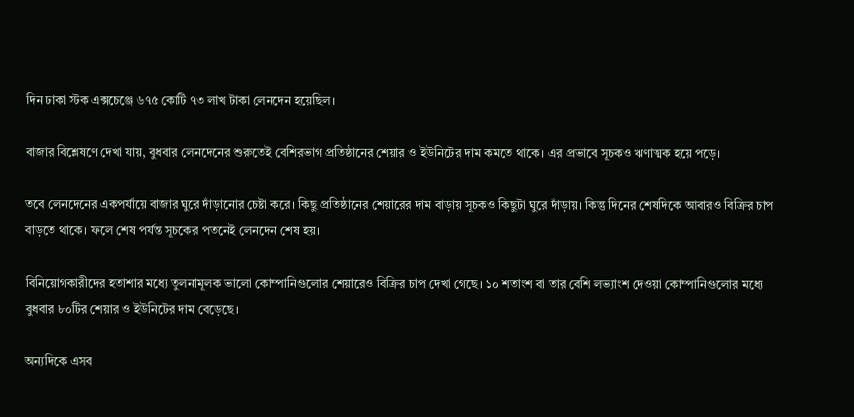দিন ঢাকা স্টক এক্সচেঞ্জে ৬৭৫ কোটি ৭৩ লাখ টাকা লেনদেন হয়েছিল।

বাজার বিশ্লেষণে দেখা যায়, বুধবার লেনদেনের শুরুতেই বেশিরভাগ প্রতিষ্ঠানের শেয়ার ও ইউনিটের দাম কমতে থাকে। এর প্রভাবে সূচকও ঋণাত্মক হয়ে পড়ে।

তবে লেনদেনের একপর্যায়ে বাজার ঘুরে দাঁড়ানোর চেষ্টা করে। কিছু প্রতিষ্ঠানের শেয়ারের দাম বাড়ায় সূচকও কিছুটা ঘুরে দাঁড়ায়। কিন্তু দিনের শেষদিকে আবারও বিক্রির চাপ বাড়তে থাকে। ফলে শেষ পর্যন্ত সূচকের পতনেই লেনদেন শেষ হয়।

বিনিয়োগকারীদের হতাশার মধ্যে তুলনামূলক ভালো কোম্পানিগুলোর শেয়ারেও বিক্রির চাপ দেখা গেছে। ১০ শতাংশ বা তার বেশি লভ্যাংশ দেওয়া কোম্পানিগুলোর মধ্যে বুধবার ৮০টির শেয়ার ও ইউনিটের দাম বেড়েছে।

অন্যদিকে এসব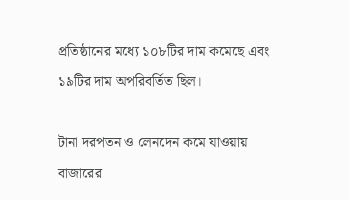প্রতিষ্ঠানের মধ্যে ১০৮টির দাম কমেছে এবং ১৯টির দাম অপরিবর্তিত ছিল।

টানা দরপতন ও লেনদেন কমে যাওয়ায় বাজারের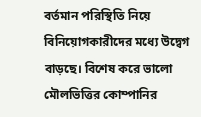বর্তমান পরিস্থিতি নিয়ে বিনিয়োগকারীদের মধ্যে উদ্বেগ বাড়ছে। বিশেষ করে ভালো মৌলভিত্তির কোম্পানির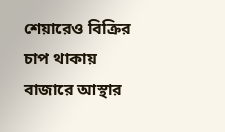শেয়ারেও বিক্রির চাপ থাকায় বাজারে আস্থার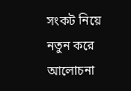সংকট নিয়ে নতুন করে আলোচনা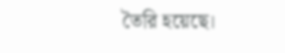তৈরি হয়েছে।